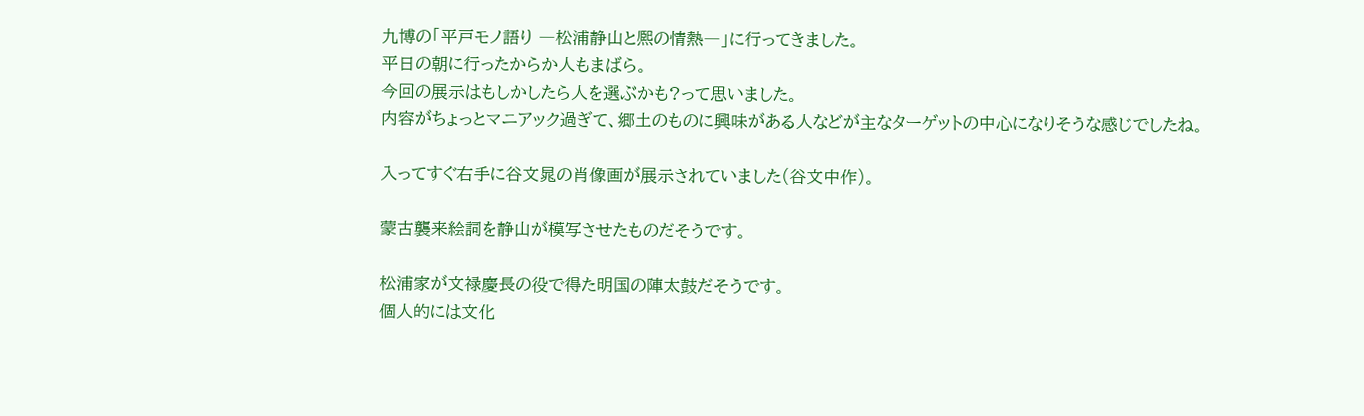九博の「平戸モノ語り ―松浦静山と熈の情熱―」に行ってきました。
平日の朝に行ったからか人もまばら。
今回の展示はもしかしたら人を選ぶかも?って思いました。
内容がちょっとマニアック過ぎて、郷土のものに興味がある人などが主なターゲットの中心になりそうな感じでしたね。

入ってすぐ右手に谷文晁の肖像画が展示されていました(谷文中作)。

蒙古襲来絵詞を静山が模写させたものだそうです。

松浦家が文禄慶長の役で得た明国の陣太鼓だそうです。
個人的には文化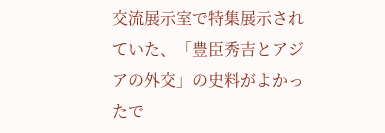交流展示室で特集展示されていた、「豊臣秀吉とアジアの外交」の史料がよかったで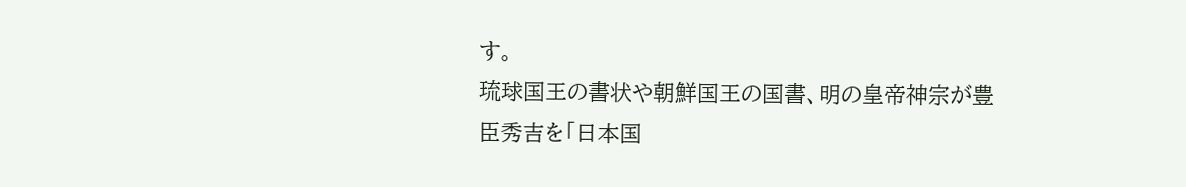す。
琉球国王の書状や朝鮮国王の国書、明の皇帝神宗が豊臣秀吉を「日本国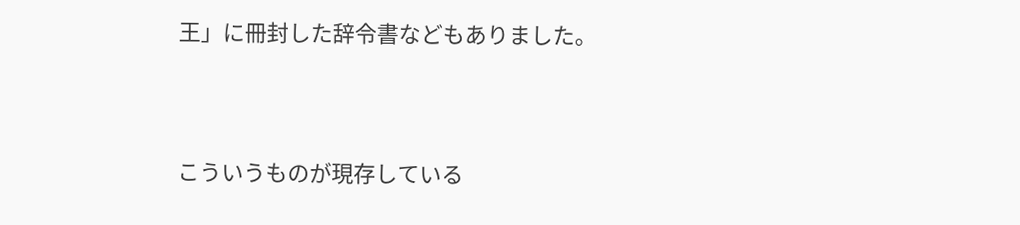王」に冊封した辞令書などもありました。



こういうものが現存している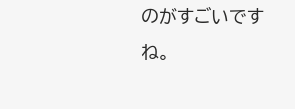のがすごいですね。